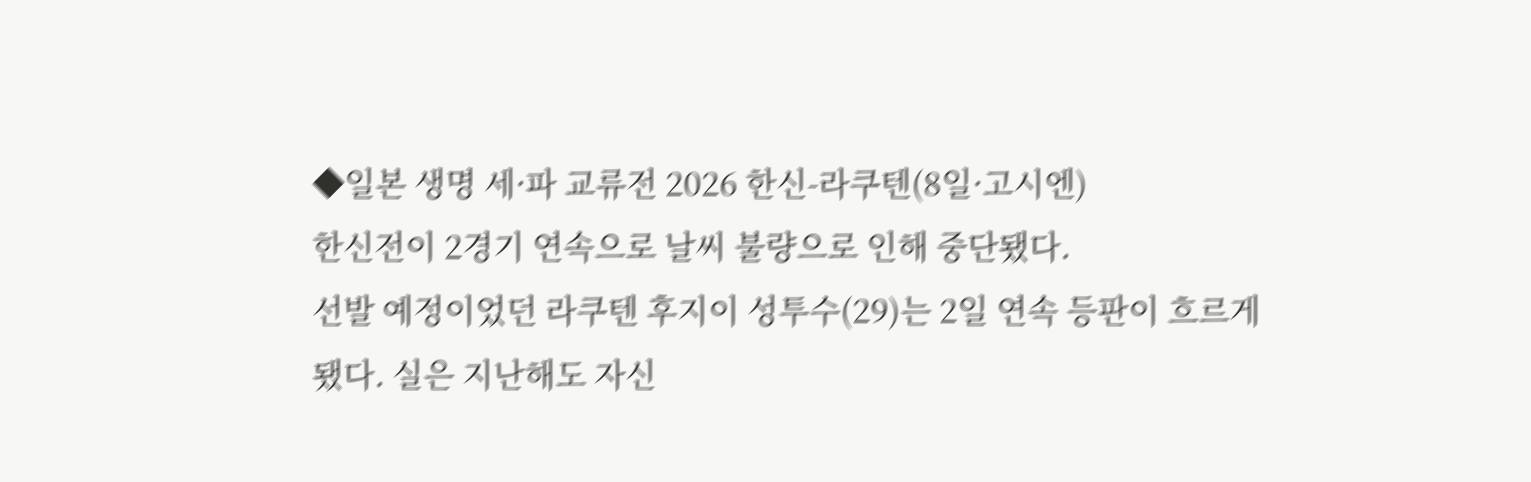◆일본 생명 세·파 교류전 2026 한신-라쿠텐(8일·고시엔)
한신전이 2경기 연속으로 날씨 불량으로 인해 중단됐다.
선발 예정이었던 라쿠텐 후지이 성투수(29)는 2일 연속 등판이 흐르게 됐다. 실은 지난해도 자신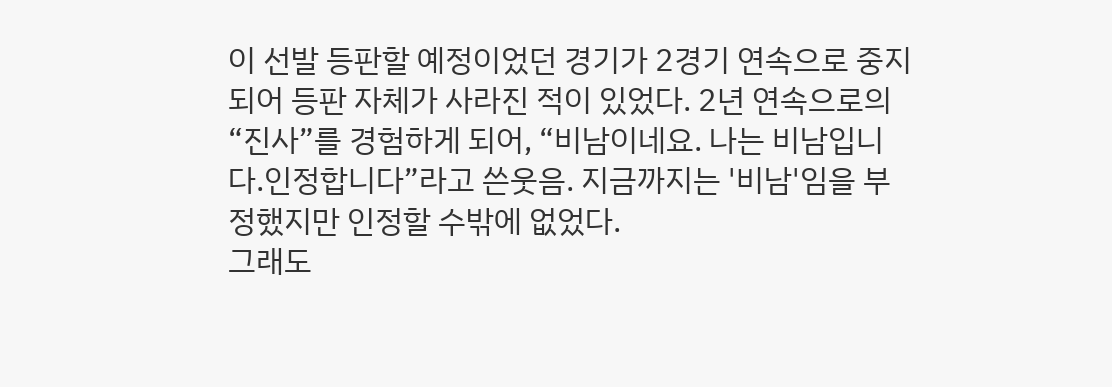이 선발 등판할 예정이었던 경기가 2경기 연속으로 중지되어 등판 자체가 사라진 적이 있었다. 2년 연속으로의 “진사”를 경험하게 되어, “비남이네요. 나는 비남입니다.인정합니다”라고 쓴웃음. 지금까지는 '비남'임을 부정했지만 인정할 수밖에 없었다.
그래도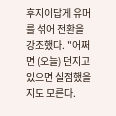후지이답게 유머를 섞어 전환을 강조했다. "어쩌면 (오늘) 던지고 있으면 실점했을지도 모른다.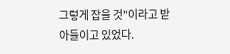그렇게 잡을 것"이라고 받아들이고 있었다.